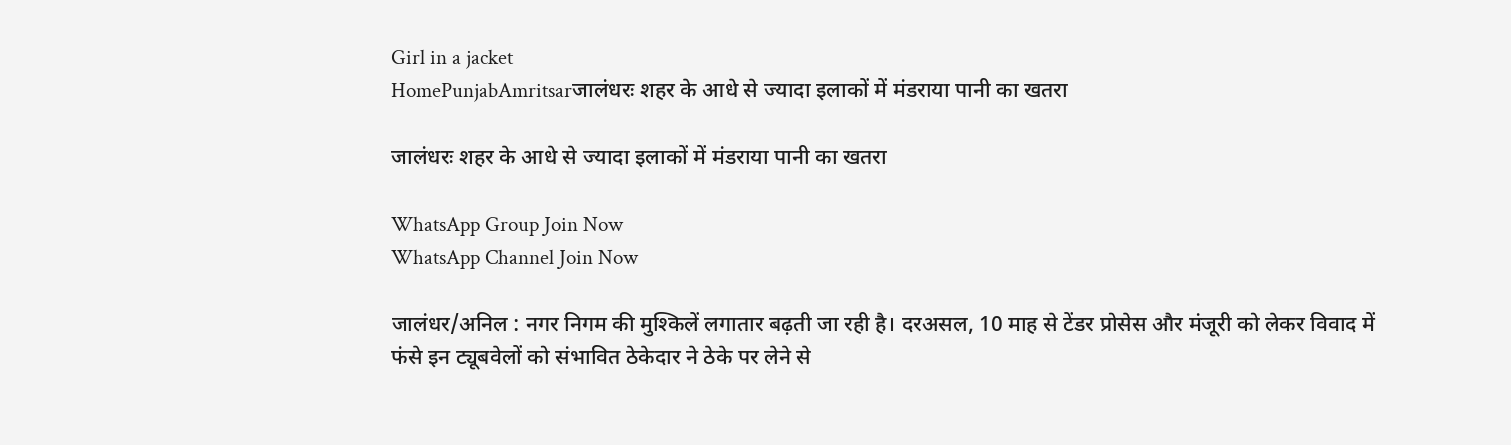Girl in a jacket
HomePunjabAmritsarजालंधरः शहर के आधे से ज्यादा इलाकों में मंडराया पानी का खतरा

जालंधरः शहर के आधे से ज्यादा इलाकों में मंडराया पानी का खतरा

WhatsApp Group Join Now
WhatsApp Channel Join Now

जालंधर/अनिल : नगर निगम की मुश्किलें लगातार बढ़ती जा रही है। दरअसल, 10 माह से टेंडर प्रोसेस और मंजूरी को लेकर विवाद में फंसे इन ट्यूबवेलों को संभावित ठेकेदार ने ठेके पर लेने से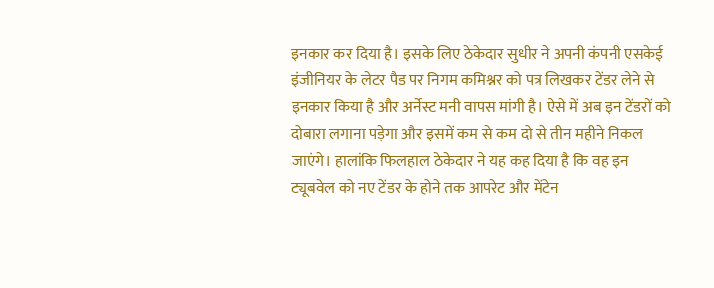इनकार कर दिया है। इसके लिए ठेकेदार सुधीर ने अपनी कंपनी एसकेई इंजीनियर के लेटर पैड पर निगम कमिश्नर को पत्र लिखकर टेंडर लेने से इनकार किया है और अर्नेस्ट मनी वापस मांगी है। ऐसे में अब इन टेंडरों को दोबारा लगाना पड़ेगा और इसमें कम से कम दो से तीन महीने निकल जाएंगे। हालांकि फिलहाल ठेकेदार ने यह कह दिया है कि वह इन ट्यूबवेल को नए टेंडर के होने तक आपरेट और मेंटेन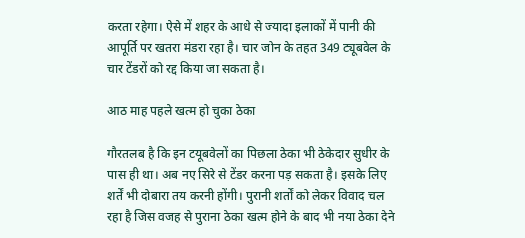करता रहेगा। ऐसे में शहर के आधे से ज्यादा इलाकों में पानी की आपूर्ति पर खतरा मंडरा रहा है। चार जोन के तहत 349 ट्यूबवेल के चार टेंडरों को रद्द किया जा सकता है।

आठ माह पहले खत्म हो चुका ठेका

गौरतलब है कि इन टयूबवेलों का पिछला ठेका भी ठेकेदार सुधीर के पास ही था। अब नए सिरे से टेंडर करना पड़ सकता है। इसके लिए शर्तें भी दोबारा तय करनी होंगी। पुरानी शर्तों को लेकर विवाद चल रहा है जिस वजह से पुराना ठेका खत्म होने के बाद भी नया ठेका देने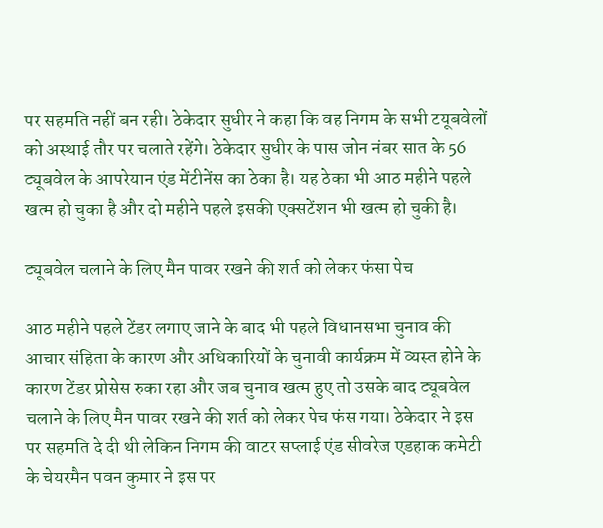पर सहमति नहीं बन रही। ठेकेदार सुधीर ने कहा कि वह निगम के सभी टयूबवेलों को अस्थाई तौर पर चलाते रहेंगे। ठेकेदार सुधीर के पास जोन नंबर सात के 56 ट्यूबवेल के आपरेयान एंड मेंटीनेंस का ठेका है। यह ठेका भी आठ महीने पहले खत्म हो चुका है और दो महीने पहले इसकी एक्सटेंशन भी खत्म हो चुकी है।

ट्यूबवेल चलाने के लिए मैन पावर रखने की शर्त को लेकर फंसा पेच

आठ महीने पहले टेंडर लगाए जाने के बाद भी पहले विधानसभा चुनाव की आचार संहिता के कारण और अधिकारियों के चुनावी कार्यक्रम में व्यस्त होने के कारण टेंडर प्रोसेस रुका रहा और जब चुनाव खत्म हुए तो उसके बाद ट्यूबवेल चलाने के लिए मैन पावर रखने की शर्त को लेकर पेच फंस गया। ठेकेदार ने इस पर सहमति दे दी थी लेकिन निगम की वाटर सप्लाई एंड सीवरेज एडहाक कमेटी के चेयरमैन पवन कुमार ने इस पर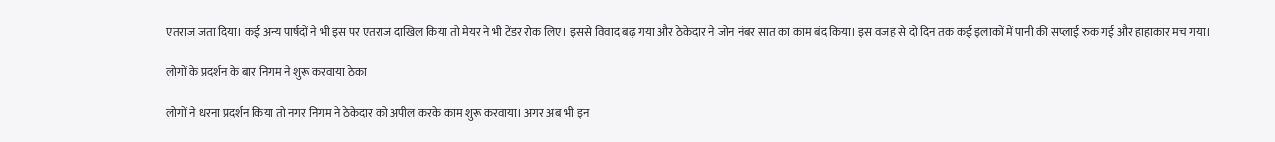एतराज जता दिया। कई अन्य पार्षदों ने भी इस पर एतराज दाखिल किया तो मेयर ने भी टेंडर रोक लिए। इससे विवाद बढ़ गया और ठेकेदार ने जोन नंबर सात का काम बंद किया। इस वजह से दो दिन तक कई इलाकों में पानी की सप्लाई रुक गई और हाहाकार मच गया।

लोगों के प्रदर्शन के बार निगम ने शुरू करवाया ठेका

लोगों ने धरना प्रदर्शन किया तो नगर निगम ने ठेकेदार को अपील करके काम शुरू करवाया। अगर अब भी इन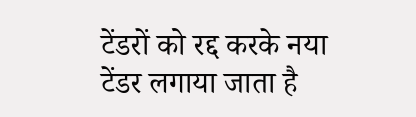टेंडरों को रद्द करके नया टेंडर लगाया जाता है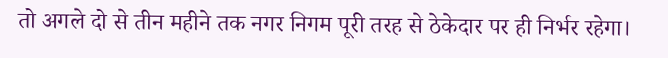तो अगले दो से तीन महीने तक नगर निगम पूरी तरह से ठेकेदार पर ही निर्भर रहेगा।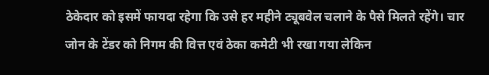ठेकेदार को इसमें फायदा रहेगा कि उसे हर महीने ट्यूबवेल चलाने के पैसे मिलते रहेंगे। चार जोन के टेंडर को निगम की वित्त एवं ठेका कमेटी भी रखा गया लेकिन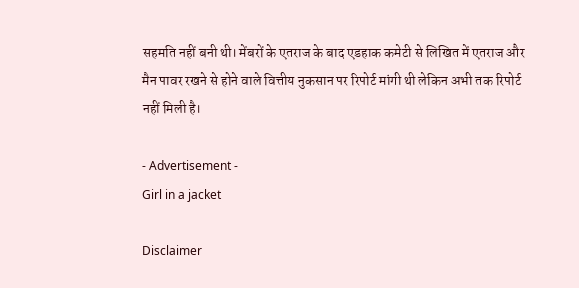सहमति नहीं बनी थी। मेंबरों के एतराज के बाद एडहाक कमेटी से लिखित में एतराज और मैन पावर रखने से होने वाले वित्तीय नुकसान पर रिपोर्ट मांगी थी लेकिन अभी तक रिपोर्ट नहीं मिली है।

- Advertisement -
Girl in a jacket

Disclaimer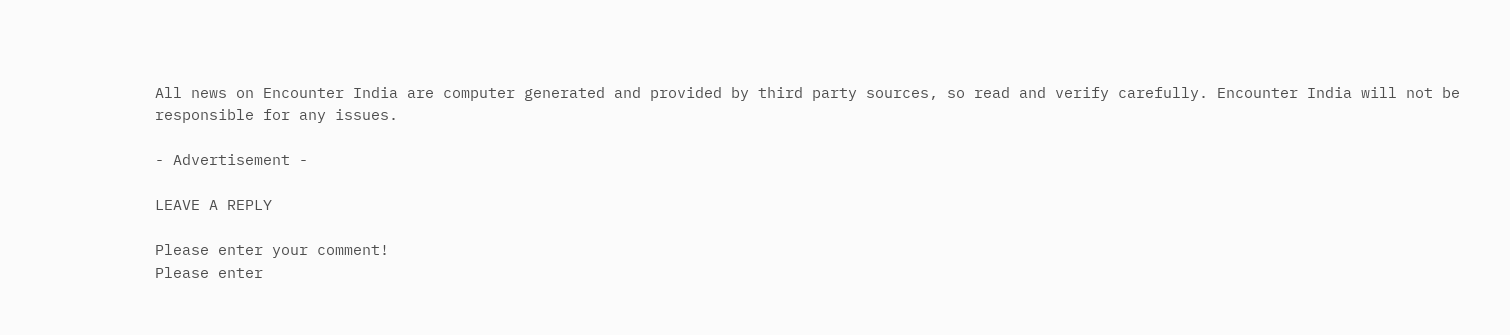All news on Encounter India are computer generated and provided by third party sources, so read and verify carefully. Encounter India will not be responsible for any issues.

- Advertisement -

LEAVE A REPLY

Please enter your comment!
Please enter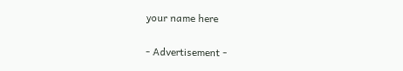your name here

- Advertisement -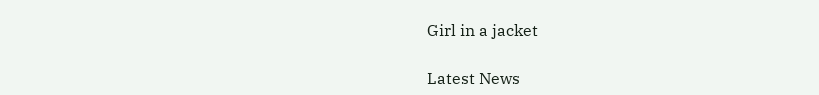Girl in a jacket

Latest News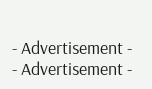- Advertisement -
- Advertisement -